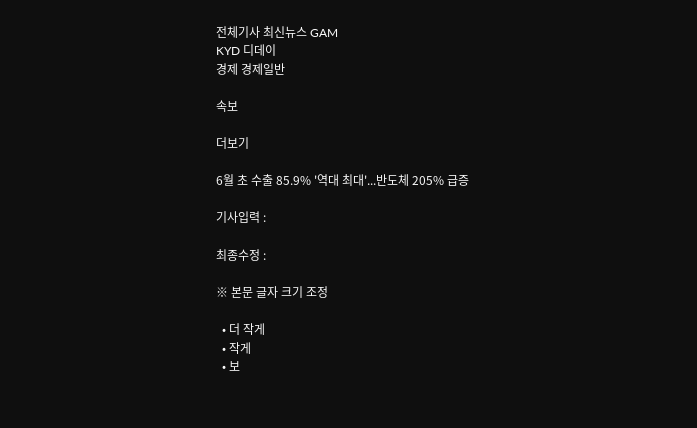전체기사 최신뉴스 GAM
KYD 디데이
경제 경제일반

속보

더보기

6월 초 수출 85.9% '역대 최대'...반도체 205% 급증

기사입력 :

최종수정 :

※ 본문 글자 크기 조정

  • 더 작게
  • 작게
  • 보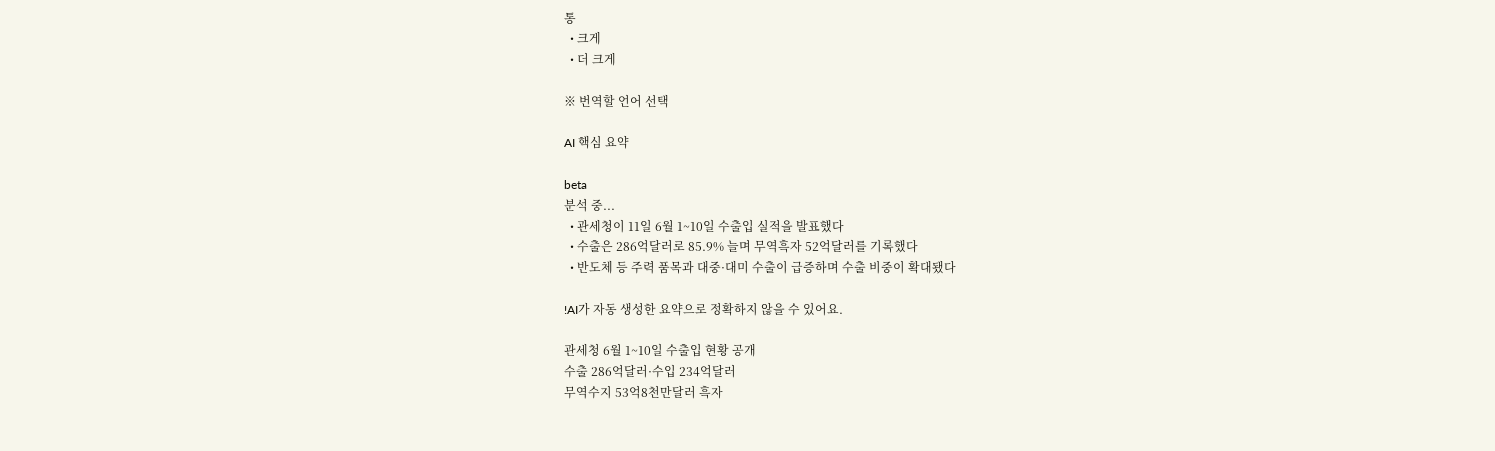통
  • 크게
  • 더 크게

※ 번역할 언어 선택

AI 핵심 요약

beta
분석 중...
  • 관세청이 11일 6월 1~10일 수출입 실적을 발표했다
  • 수출은 286억달러로 85.9% 늘며 무역흑자 52억달러를 기록했다
  • 반도체 등 주력 품목과 대중·대미 수출이 급증하며 수출 비중이 확대됐다

!AI가 자동 생성한 요약으로 정확하지 않을 수 있어요.

관세청 6월 1~10일 수출입 현황 공개
수출 286억달러·수입 234억달러
무역수지 53억8천만달러 흑자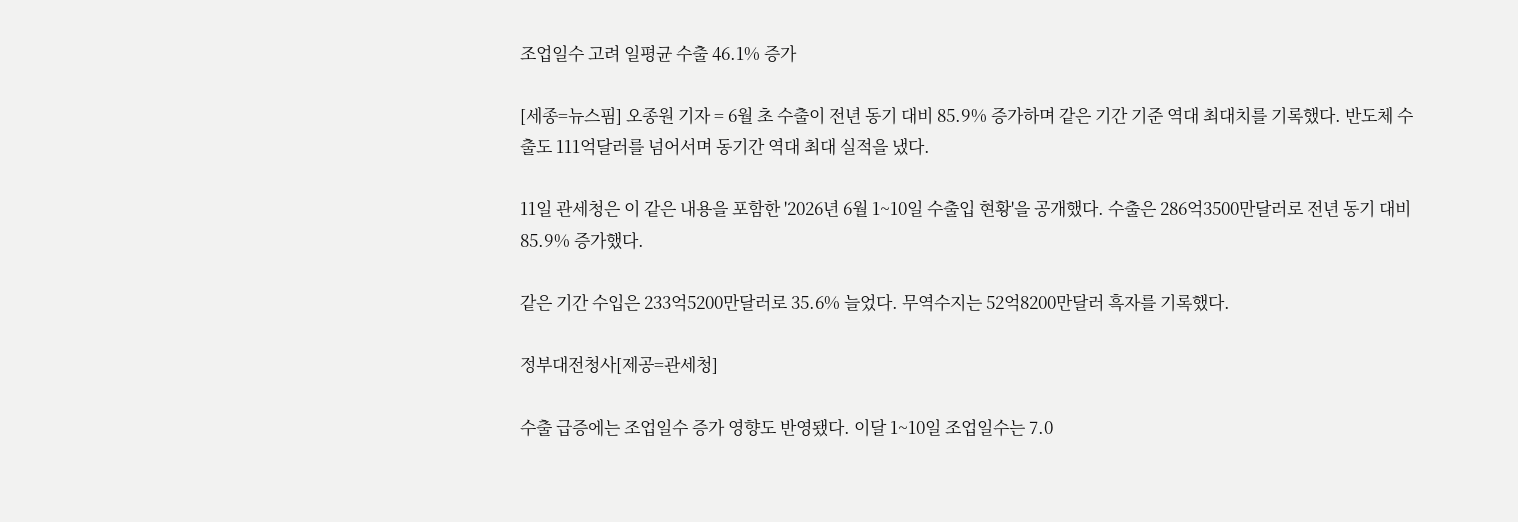조업일수 고려 일평균 수출 46.1% 증가

[세종=뉴스핌] 오종원 기자 = 6월 초 수출이 전년 동기 대비 85.9% 증가하며 같은 기간 기준 역대 최대치를 기록했다. 반도체 수출도 111억달러를 넘어서며 동기간 역대 최대 실적을 냈다.

11일 관세청은 이 같은 내용을 포함한 '2026년 6월 1~10일 수출입 현황'을 공개했다. 수출은 286억3500만달러로 전년 동기 대비 85.9% 증가했다.

같은 기간 수입은 233억5200만달러로 35.6% 늘었다. 무역수지는 52억8200만달러 흑자를 기록했다.

정부대전청사[제공=관세청]

수출 급증에는 조업일수 증가 영향도 반영됐다. 이달 1~10일 조업일수는 7.0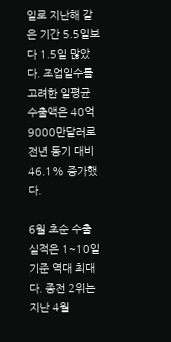일로 지난해 같은 기간 5.5일보다 1.5일 많았다. 조업일수를 고려한 일평균 수출액은 40억9000만달러로 전년 동기 대비 46.1% 증가했다.

6월 초순 수출 실적은 1~10일 기준 역대 최대다. 종전 2위는 지난 4월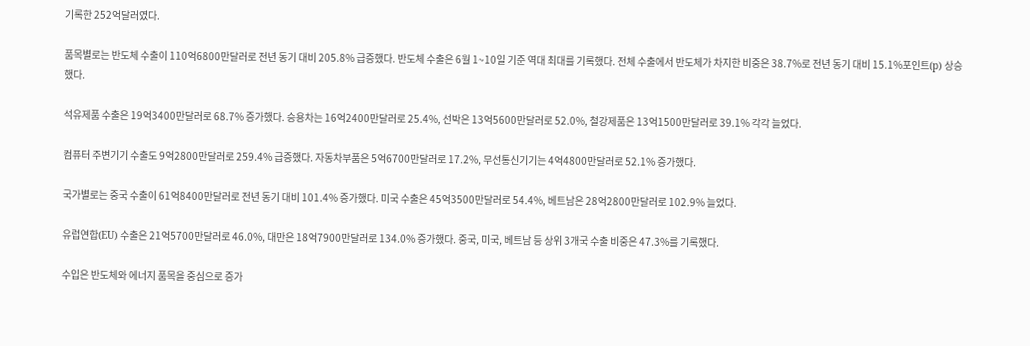기록한 252억달러였다.

품목별로는 반도체 수출이 110억6800만달러로 전년 동기 대비 205.8% 급증했다. 반도체 수출은 6월 1~10일 기준 역대 최대를 기록했다. 전체 수출에서 반도체가 차지한 비중은 38.7%로 전년 동기 대비 15.1%포인트(p) 상승했다.

석유제품 수출은 19억3400만달러로 68.7% 증가했다. 승용차는 16억2400만달러로 25.4%, 선박은 13억5600만달러로 52.0%, 철강제품은 13억1500만달러로 39.1% 각각 늘었다.

컴퓨터 주변기기 수출도 9억2800만달러로 259.4% 급증했다. 자동차부품은 5억6700만달러로 17.2%, 무선통신기기는 4억4800만달러로 52.1% 증가했다.

국가별로는 중국 수출이 61억8400만달러로 전년 동기 대비 101.4% 증가했다. 미국 수출은 45억3500만달러로 54.4%, 베트남은 28억2800만달러로 102.9% 늘었다.

유럽연합(EU) 수출은 21억5700만달러로 46.0%, 대만은 18억7900만달러로 134.0% 증가했다. 중국, 미국, 베트남 등 상위 3개국 수출 비중은 47.3%를 기록했다.

수입은 반도체와 에너지 품목을 중심으로 증가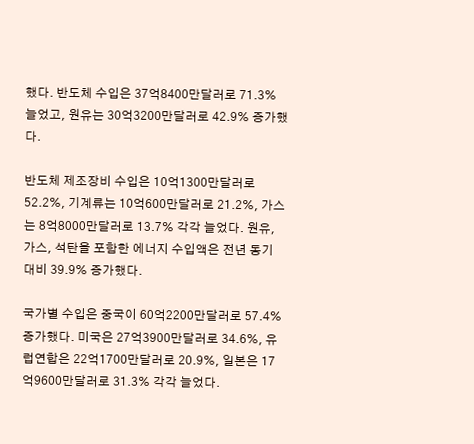했다. 반도체 수입은 37억8400만달러로 71.3% 늘었고, 원유는 30억3200만달러로 42.9% 증가했다.

반도체 제조장비 수입은 10억1300만달러로 52.2%, 기계류는 10억600만달러로 21.2%, 가스는 8억8000만달러로 13.7% 각각 늘었다. 원유, 가스, 석탄을 포함한 에너지 수입액은 전년 동기 대비 39.9% 증가했다.

국가별 수입은 중국이 60억2200만달러로 57.4% 증가했다. 미국은 27억3900만달러로 34.6%, 유럽연합은 22억1700만달러로 20.9%, 일본은 17억9600만달러로 31.3% 각각 늘었다.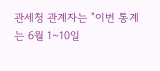관세청 관계자는 "이번 통계는 6월 1~10일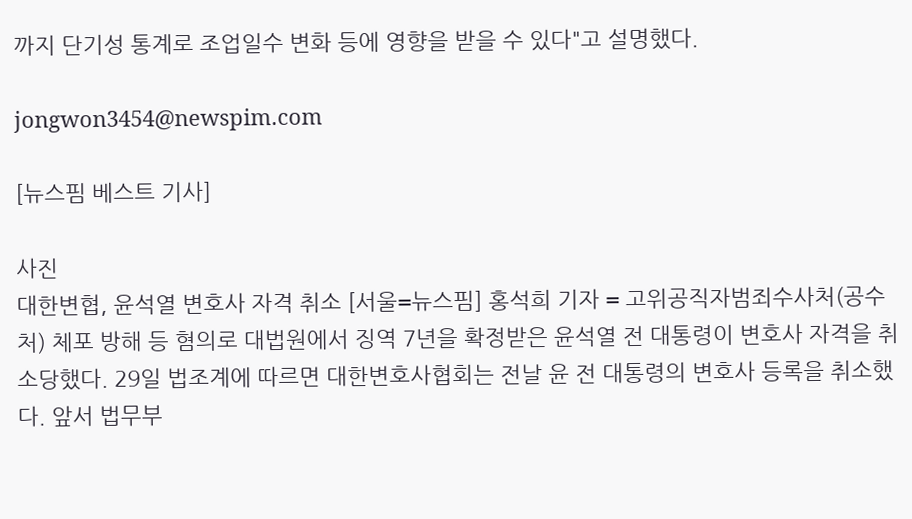까지 단기성 통계로 조업일수 변화 등에 영향을 받을 수 있다"고 설명했다.

jongwon3454@newspim.com

[뉴스핌 베스트 기사]

사진
대한변협, 윤석열 변호사 자격 취소 [서울=뉴스핌] 홍석희 기자 = 고위공직자범죄수사처(공수처) 체포 방해 등 혐의로 대법원에서 징역 7년을 확정받은 윤석열 전 대통령이 변호사 자격을 취소당했다. 29일 법조계에 따르면 대한변호사협회는 전날 윤 전 대통령의 변호사 등록을 취소했다. 앞서 법무부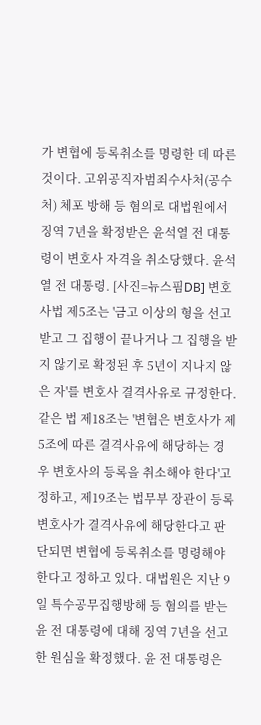가 변협에 등록취소를 명령한 데 따른 것이다. 고위공직자범죄수사처(공수처) 체포 방해 등 혐의로 대법원에서 징역 7년을 확정받은 윤석열 전 대통령이 변호사 자격을 취소당했다. 윤석열 전 대통령. [사진=뉴스핌DB] 변호사법 제5조는 '금고 이상의 형을 선고받고 그 집행이 끝나거나 그 집행을 받지 않기로 확정된 후 5년이 지나지 않은 자'를 변호사 결격사유로 규정한다. 같은 법 제18조는 '변협은 변호사가 제5조에 따른 결격사유에 해당하는 경우 변호사의 등록을 취소해야 한다'고 정하고, 제19조는 법무부 장관이 등록 변호사가 결격사유에 해당한다고 판단되면 변협에 등록취소를 명령해야 한다고 정하고 있다. 대법원은 지난 9일 특수공무집행방해 등 혐의를 받는 윤 전 대통령에 대해 징역 7년을 선고한 원심을 확정했다. 윤 전 대통령은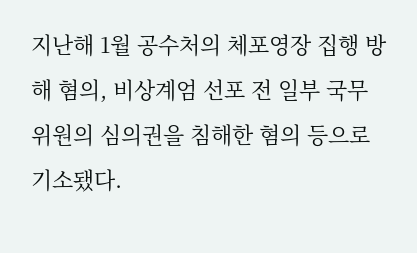지난해 1월 공수처의 체포영장 집행 방해 혐의, 비상계엄 선포 전 일부 국무위원의 심의권을 침해한 혐의 등으로 기소됐다.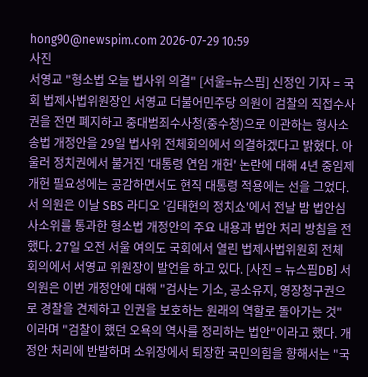hong90@newspim.com 2026-07-29 10:59
사진
서영교 "형소법 오늘 법사위 의결" [서울=뉴스핌] 신정인 기자 = 국회 법제사법위원장인 서영교 더불어민주당 의원이 검찰의 직접수사권을 전면 폐지하고 중대범죄수사청(중수청)으로 이관하는 형사소송법 개정안을 29일 법사위 전체회의에서 의결하겠다고 밝혔다. 아울러 정치권에서 불거진 '대통령 연임 개헌' 논란에 대해 4년 중임제 개헌 필요성에는 공감하면서도 현직 대통령 적용에는 선을 그었다. 서 의원은 이날 SBS 라디오 '김태현의 정치쇼'에서 전날 밤 법안심사소위를 통과한 형소법 개정안의 주요 내용과 법안 처리 방침을 전했다. 27일 오전 서울 여의도 국회에서 열린 법제사법위원회 전체회의에서 서영교 위원장이 발언을 하고 있다. [사진 = 뉴스핌DB] 서 의원은 이번 개정안에 대해 "검사는 기소, 공소유지, 영장청구권으로 경찰을 견제하고 인권을 보호하는 원래의 역할로 돌아가는 것"이라며 "검찰이 했던 오욕의 역사를 정리하는 법안"이라고 했다. 개정안 처리에 반발하며 소위장에서 퇴장한 국민의힘을 향해서는 "국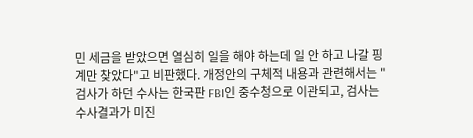민 세금을 받았으면 열심히 일을 해야 하는데 일 안 하고 나갈 핑계만 찾았다"고 비판했다. 개정안의 구체적 내용과 관련해서는 "검사가 하던 수사는 한국판 FBI인 중수청으로 이관되고, 검사는 수사결과가 미진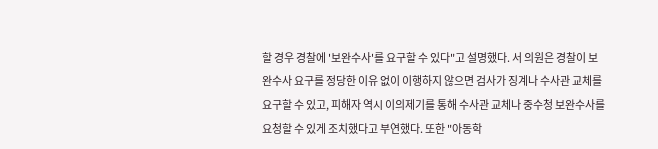할 경우 경찰에 '보완수사'를 요구할 수 있다"고 설명했다. 서 의원은 경찰이 보완수사 요구를 정당한 이유 없이 이행하지 않으면 검사가 징계나 수사관 교체를 요구할 수 있고, 피해자 역시 이의제기를 통해 수사관 교체나 중수청 보완수사를 요청할 수 있게 조치했다고 부연했다. 또한 "아동학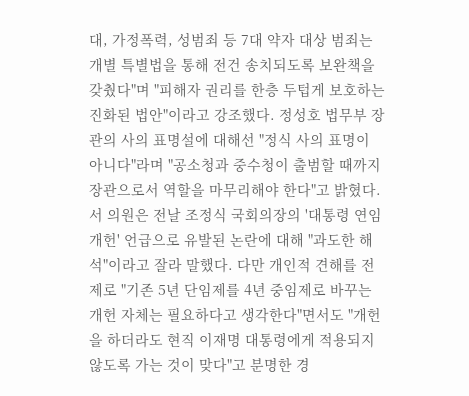대, 가정폭력, 성범죄 등 7대 약자 대상 범죄는 개별 특별법을 통해 전건 송치되도록 보완책을 갖췄다"며 "피해자 권리를 한층 두텁게 보호하는 진화된 법안"이라고 강조했다. 정성호 법무부 장관의 사의 표명설에 대해선 "정식 사의 표명이 아니다"라며 "공소청과 중수청이 출범할 때까지 장관으로서 역할을 마무리해야 한다"고 밝혔다. 서 의원은 전날 조정식 국회의장의 '대통령 연임 개헌' 언급으로 유발된 논란에 대해 "과도한 해석"이라고 잘라 말했다. 다만 개인적 견해를 전제로 "기존 5년 단임제를 4년 중임제로 바꾸는 개헌 자체는 필요하다고 생각한다"면서도 "개헌을 하더라도 현직 이재명 대통령에게 적용되지 않도록 가는 것이 맞다"고 분명한 경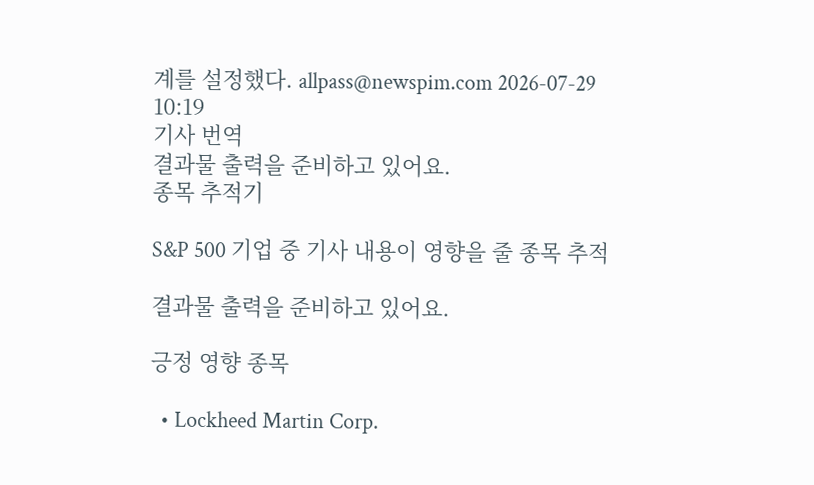계를 설정했다. allpass@newspim.com 2026-07-29 10:19
기사 번역
결과물 출력을 준비하고 있어요.
종목 추적기

S&P 500 기업 중 기사 내용이 영향을 줄 종목 추적

결과물 출력을 준비하고 있어요.

긍정 영향 종목

  • Lockheed Martin Corp.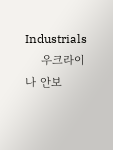Industrials
    우크라이나 안보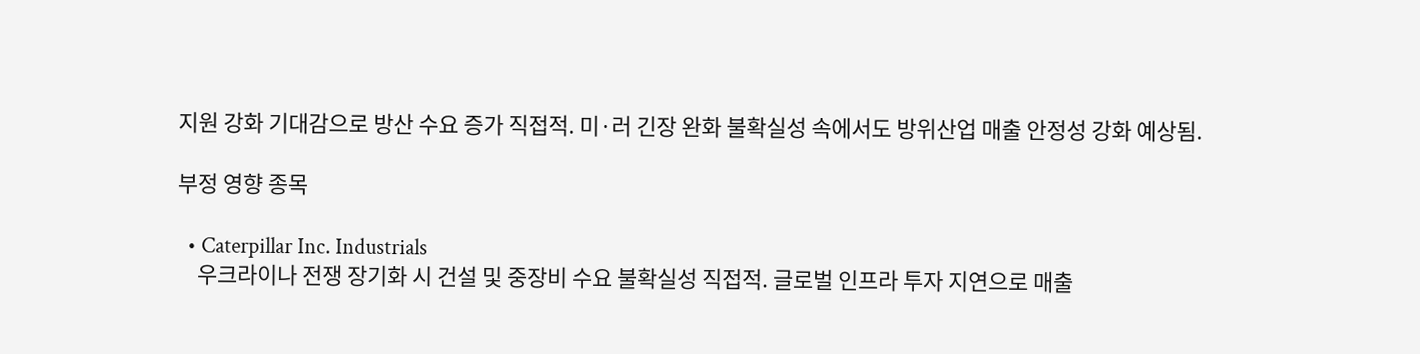지원 강화 기대감으로 방산 수요 증가 직접적. 미·러 긴장 완화 불확실성 속에서도 방위산업 매출 안정성 강화 예상됨.

부정 영향 종목

  • Caterpillar Inc. Industrials
    우크라이나 전쟁 장기화 시 건설 및 중장비 수요 불확실성 직접적. 글로벌 인프라 투자 지연으로 매출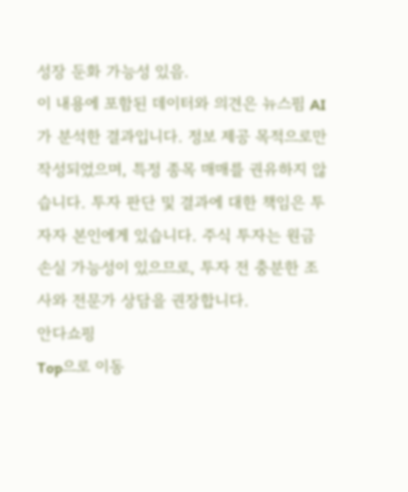성장 둔화 가능성 있음.
이 내용에 포함된 데이터와 의견은 뉴스핌 AI가 분석한 결과입니다. 정보 제공 목적으로만 작성되었으며, 특정 종목 매매를 권유하지 않습니다. 투자 판단 및 결과에 대한 책임은 투자자 본인에게 있습니다. 주식 투자는 원금 손실 가능성이 있으므로, 투자 전 충분한 조사와 전문가 상담을 권장합니다.
안다쇼핑
Top으로 이동